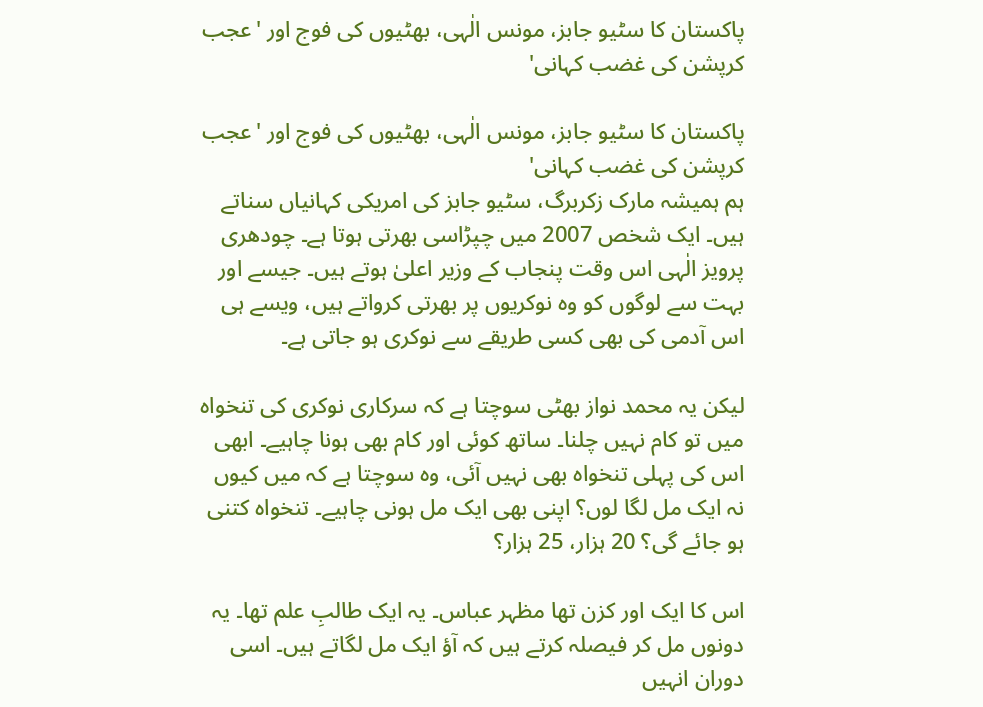پاکستان کا سٹیو جابز، مونس الٰہی، بھٹیوں کی فوج اور 'عجب کرپشن کی غضب کہانی'

پاکستان کا سٹیو جابز، مونس الٰہی، بھٹیوں کی فوج اور 'عجب کرپشن کی غضب کہانی'
ہم ہمیشہ مارک زکربرگ، سٹیو جابز کی امریکی کہانیاں سناتے ہیں۔ ایک شخص 2007 میں چپڑاسی بھرتی ہوتا ہے۔ چودھری پرویز الٰہی اس وقت پنجاب کے وزیر اعلیٰ ہوتے ہیں۔ جیسے اور بہت سے لوگوں کو وہ نوکریوں پر بھرتی کرواتے ہیں، ویسے ہی اس آدمی کی بھی کسی طریقے سے نوکری ہو جاتی ہے۔

لیکن یہ محمد نواز بھٹی سوچتا ہے کہ سرکاری نوکری کی تنخواہ میں تو کام نہیں چلنا۔ ساتھ کوئی اور کام بھی ہونا چاہیے۔ ابھی اس کی پہلی تنخواہ بھی نہیں آئی، وہ سوچتا ہے کہ میں کیوں نہ ایک مل لگا لوں؟ اپنی بھی ایک مل ہونی چاہیے۔ تنخواہ کتنی ہو جائے گی؟ 20 ہزار، 25 ہزار؟

اس کا ایک اور کزن تھا مظہر عباس۔ یہ ایک طالبِ علم تھا۔ یہ دونوں مل کر فیصلہ کرتے ہیں کہ آؤ ایک مل لگاتے ہیں۔ اسی دوران انہیں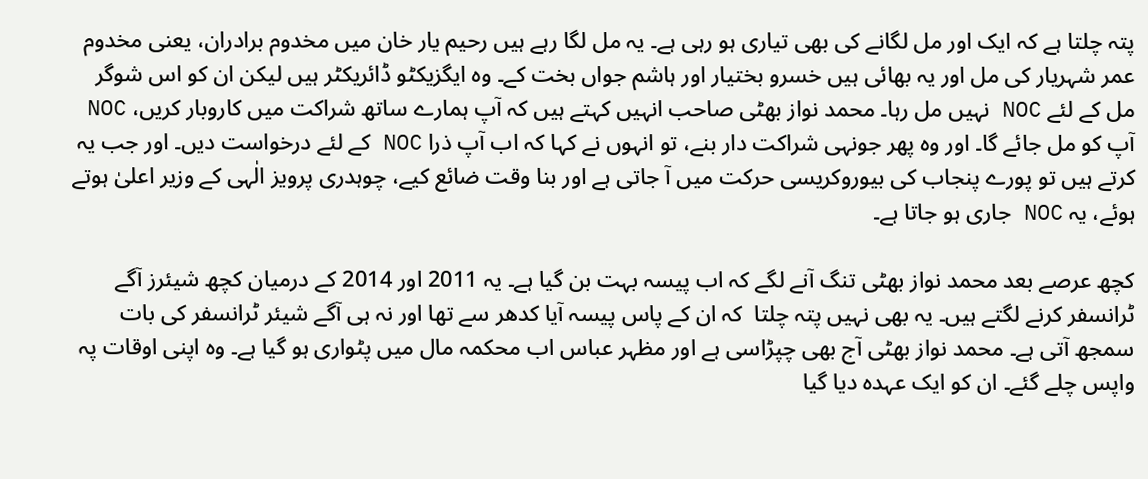پتہ چلتا ہے کہ ایک اور مل لگانے کی بھی تیاری ہو رہی ہے۔ یہ مل لگا رہے ہیں رحیم یار خان میں مخدوم برادران، یعنی مخدوم عمر شہریار کی مل اور یہ بھائی ہیں خسرو بختیار اور ہاشم جواں بخت کے۔ وہ ایگزیکٹو ڈائریکٹر ہیں لیکن ان کو اس شوگر مل کے لئے NOC نہیں مل رہا۔ محمد نواز بھٹی صاحب انہیں کہتے ہیں کہ آپ ہمارے ساتھ شراکت میں کاروبار کریں، NOC آپ کو مل جائے گا۔ اور وہ پھر جونہی شراکت دار بنے، تو انہوں نے کہا کہ اب آپ ذرا NOC کے لئے درخواست دیں۔ اور جب یہ کرتے ہیں تو پورے پنجاب کی بیوروکریسی حرکت میں آ جاتی ہے اور بنا وقت ضائع کیے، چوہدری پرویز الٰہی کے وزیر اعلیٰ ہوتے ہوئے، یہ NOC جاری ہو جاتا ہے۔

کچھ عرصے بعد محمد نواز بھٹی تنگ آنے لگے کہ اب پیسہ بہت بن گیا ہے۔ یہ 2011 اور 2014 کے درمیان کچھ شیئرز آگے ٹرانسفر کرنے لگتے ہیں۔ یہ بھی نہیں پتہ چلتا  کہ ان کے پاس پیسہ آیا کدھر سے تھا اور نہ ہی آگے شیئر ٹرانسفر کی بات سمجھ آتی ہے۔ محمد نواز بھٹی آج بھی چپڑاسی ہے اور مظہر عباس اب محکمہ مال میں پٹواری ہو گیا ہے۔ وہ اپنی اوقات پہ واپس چلے گئے۔ ان کو ایک عہدہ دیا گیا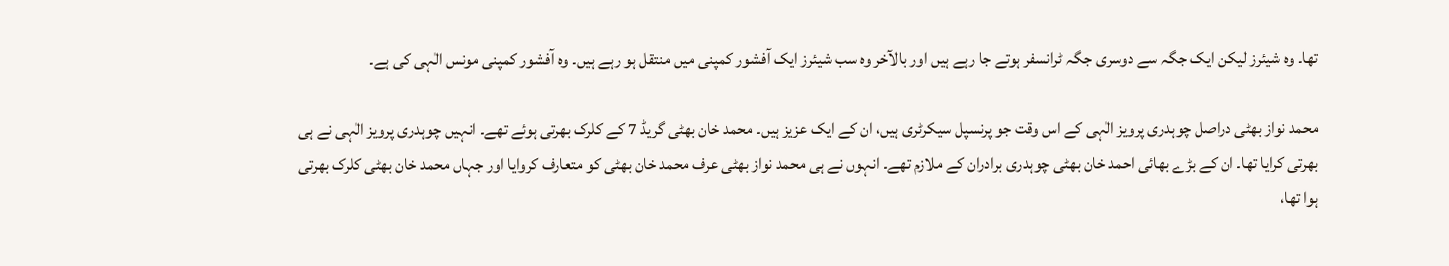تھا۔ وہ شیئرز لیکن ایک جگہ سے دوسری جگہ ٹرانسفر ہوتے جا رہے ہیں اور بالآخر وہ سب شیئرز ایک آفشور کمپنی میں منتقل ہو رہے ہیں۔ وہ آفشور کمپنی مونس الٰہی کی ہے۔

محمد نواز بھٹی دراصل چوہدری پرویز الٰہی کے اس وقت جو پرنسپل سیکرٹری ہیں، ان کے ایک عزیز ہیں۔ محمد خان بھٹی گریڈ 7 کے کلرک بھرتی ہوئے تھے۔ انہیں چوہدری پرویز الٰہی نے ہی بھرتی کرایا تھا۔ ان کے بڑے بھائی احمد خان بھٹی چوہدری برادران کے ملازم تھے۔ انہوں نے ہی محمد نواز بھٹی عرف محمد خان بھٹی کو متعارف کروایا اور جہاں محمد خان بھٹی کلرک بھرتی ہوا تھا،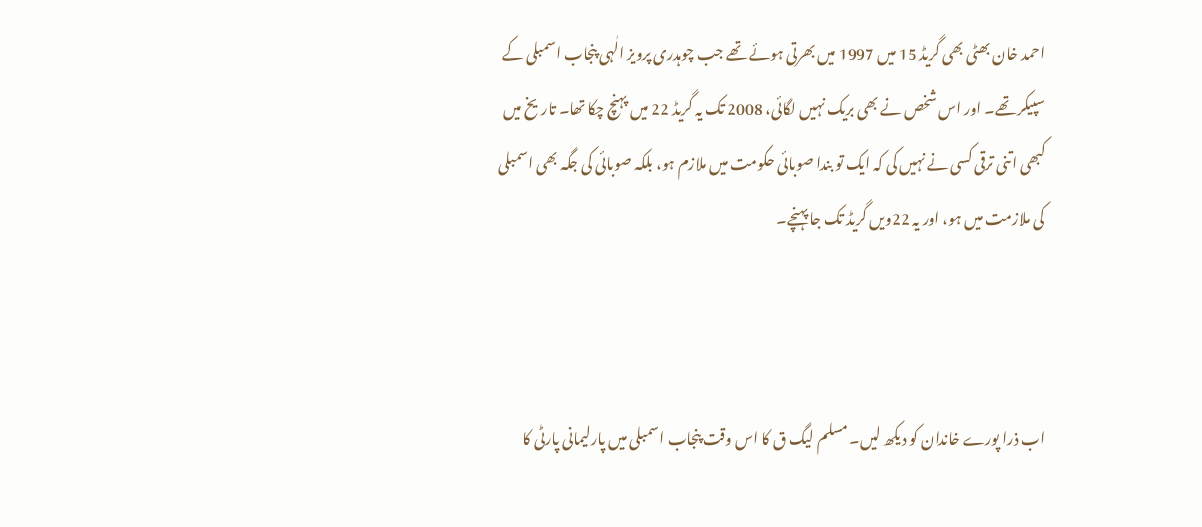احمد خان بھٹی بھی گریڈ 15 میں 1997 میں بھرتی ہوئے تھے جب چوہدری پرویز الٰہی پنجاب اسمبلی کے سپیکر تھے۔ اور اس شخص نے بھی بریک نہیں لگائی، 2008 تک یہ گریڈ 22 میں پہنچ چکا تھا۔ تاریخ میں کبھی اتنی ترقی کسی نے نہیں کی کہ ایک تو بندا صوبائی حکومت میں ملازم ہو، بلکہ صوبائی کی جگہ بھی اسمبلی کی ملازمت میں ہو، اور یہ 22ویں گریڈ تک جا پہنچے۔



اب ذرا پورے خاندان کو دیکھ لیں۔ مسلم لیگ ق کا اس وقت پنجاب اسمبلی میں پارلیمانی پارٹی کا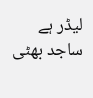لیڈر ہے ساجد بھٹی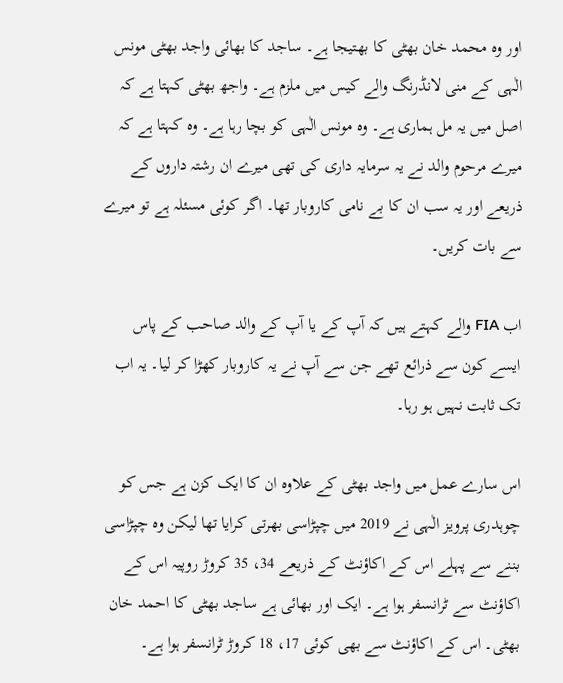اور وہ محمد خان بھٹی کا بھتیجا ہے۔ ساجد کا بھائی واجد بھٹی مونس الٰہی کے منی لانڈرنگ والے کیس میں ملزم ہے۔ واجھ بھٹی کہتا ہے کہ اصل میں یہ مل ہماری ہے۔ وہ مونس الٰہی کو بچا رہا ہے۔ وہ کہتا ہے کہ میرے مرحوم والد نے یہ سرمایہ داری کی تھی میرے ان رشتہ داروں کے ذریعے اور یہ سب ان کا بے نامی کاروبار تھا۔ اگر کوئی مسئلہ ہے تو میرے سے بات کریں۔

اب FIA والے کہتے ہیں کہ آپ کے یا آپ کے والد صاحب کے پاس ایسے کون سے ذرائع تھے جن سے آپ نے یہ کاروبار کھڑا کر لیا۔ یہ اب تک ثابت نہیں ہو رہا۔

اس سارے عمل میں واجد بھٹی کے علاوہ ان کا ایک کزن ہے جس کو چوہدری پرویز الٰہی نے 2019 میں چپڑاسی بھرتی کرایا تھا لیکن وہ چپڑاسی بننے سے پہلے اس کے اکاؤنٹ کے ذریعے 34، 35 کروڑ روپیہ اس کے اکاؤنٹ سے ٹرانسفر ہوا ہے۔ ایک اور بھائی ہے ساجد بھٹی کا احمد خان بھٹی۔ اس کے اکاؤنٹ سے بھی کوئی 17، 18 کروڑ ٹرانسفر ہوا ہے۔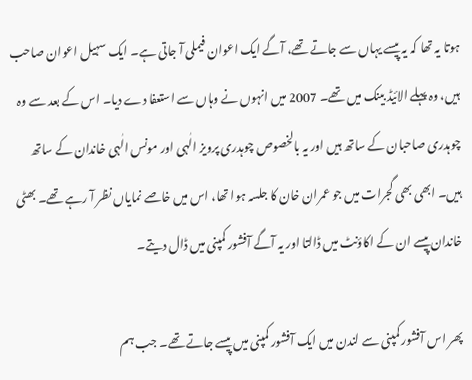ہوتا یہ تھا کہ یہ پیسے یہاں سے جاتے تھے، آگے ایک اعوان فیملی آ جاتی ہے۔ ایک سہیل اعوان صاحب ہیں، وہ پہلے الائیڈ بینک میں تھے۔ 2007 میں انہوں نے وہاں سے استعفا دے دیا۔ اس کے بعد سے وہ چوہدری صاحبان کے ساتھ ہیں اور یہ بالخصوص چوہدری پرویز الٰہی اور مونس الٰہی خاندان کے ساتھ ہیں۔ ابھی بھی گجرات میں جو عمران خان کا جلسہ ہوا تھا، اس میں خاصے نمایاں نظر آ رہے تھے۔ بھٹی خاندان پیسے ان کے اکاؤنٹ میں ڈالتا اور یہ آگے آفشور کمپنی میں ڈال دیتے۔

پھر اس آفشور کمپنی سے لندن میں ایک آفشور کمپنی میں پیسے جاتے تھے۔ جب ہم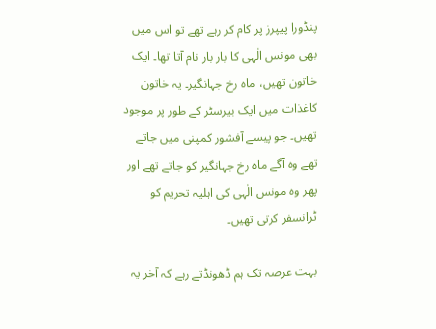پنڈورا پیپرز پر کام کر رہے تھے تو اس میں بھی مونس الٰہی کا بار بار نام آتا تھا۔ ایک خاتون تھیں، ماہ رخ جہانگیر۔ یہ خاتون کاغذات میں ایک بیرسٹر کے طور پر موجود تھیں۔ جو پیسے آفشور کمپنی میں جاتے تھے وہ آگے ماہ رخ جہانگیر کو جاتے تھے اور پھر وہ مونس الٰہی کی اہلیہ تحریم کو ٹرانسفر کرتی تھیں۔

بہت عرصہ تک ہم ڈھونڈتے رہے کہ آخر یہ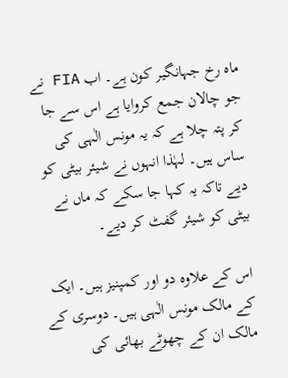ماہ رخ جہانگیر کون ہے۔ اب FIA نے جو چالان جمع کروایا ہے اس سے جا کر پتہ چلا ہے کہ یہ مونس الٰہی کی ساس ہیں۔ لہٰذا انہوں نے شیئر بیٹی کو دیے تاکہ یہ کہا جا سکے کہ ماں نے بیٹی کو شیئر گفٹ کر دیے۔

اس کے علاوہ دو اور کمپنیز ہیں۔ ایک کے مالک مونس الٰہی ہیں۔ دوسری کے مالک ان کے چھوٹے بھائی کی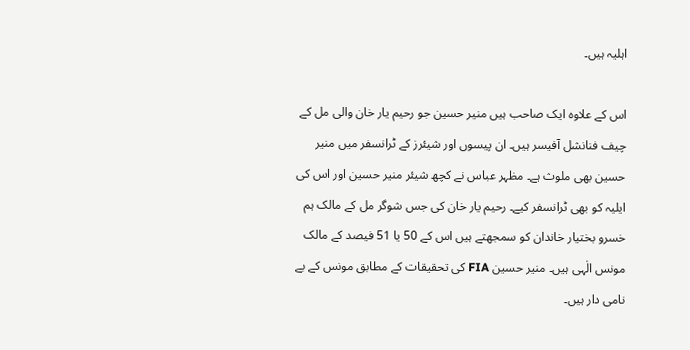اہلیہ ہیں۔

اس کے علاوہ ایک صاحب ہیں منیر حسین جو رحیم یار خان والی مل کے چیف فنانشل آفیسر ہیں۔ ان پیسوں اور شیئرز کے ٹرانسفر میں منیر حسین بھی ملوث ہے۔ مظہر عباس نے کچھ شیئر منیر حسین اور اس کی ایلیہ کو بھی ٹرانسفر کیے۔ رحیم یار خان کی جس شوگر مل کے مالک ہم خسرو بختیار خاندان کو سمجھتے ہیں اس کے 50 یا 51 فیصد کے مالک مونس الٰہی ہیں۔ منیر حسین FIA کی تحقیقات کے مطابق مونس کے بے نامی دار ہیں۔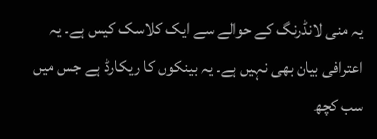یہ منی لانڈرنگ کے حوالے سے ایک کلاسک کیس ہے۔ یہ اعترافی بیان بھی نہیں ہے۔ یہ بینکوں کا ریکارڈ ہے جس میں سب کچھ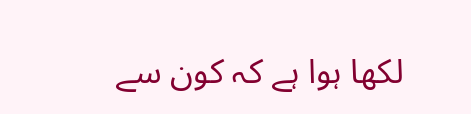لکھا ہوا ہے کہ کون سے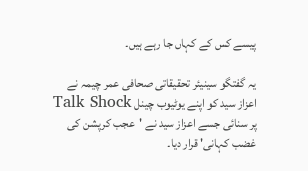پیسے کس کے کہاں جا رہے ہیں۔

یہ گفتگو سینیئر تحقیقاتی صحافی عمر چیمہ نے اعزاز سید کو اپنے یوٹیوب چینل Talk Shock پر سنائی جسے اعزاز سید نے 'عجب کرپشن کی غضب کہانی' قرار دیا۔